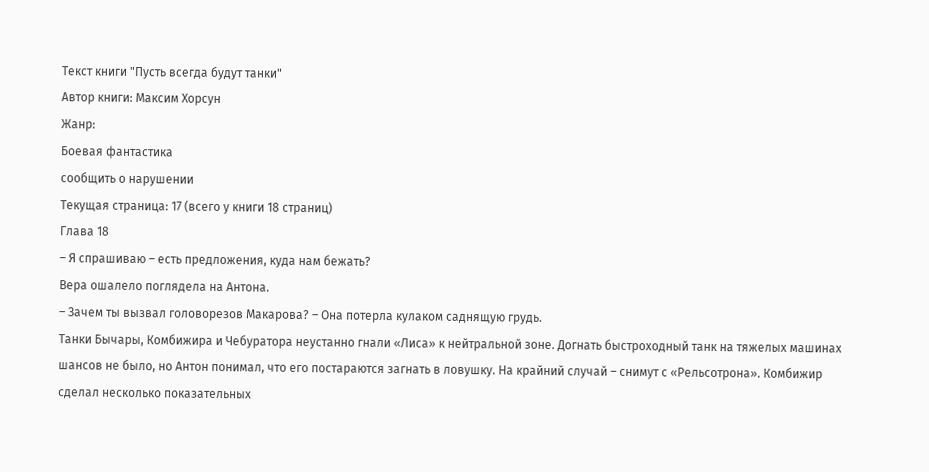Текст книги "Пусть всегда будут танки"
Автор книги: Максим Хорсун
Жанр:
Боевая фантастика
сообщить о нарушении
Текущая страница: 17 (всего у книги 18 страниц)
Глава 18
– Я спрашиваю – есть предложения, куда нам бежать?
Вера ошалело поглядела на Антона.
– Зачем ты вызвал головорезов Макарова? – Она потерла кулаком саднящую грудь.
Танки Бычары, Комбижира и Чебуратора неустанно гнали «Лиса» к нейтральной зоне. Догнать быстроходный танк на тяжелых машинах шансов не было, но Антон понимал, что его постараются загнать в ловушку. На крайний случай – снимут с «Рельсотрона». Комбижир сделал несколько показательных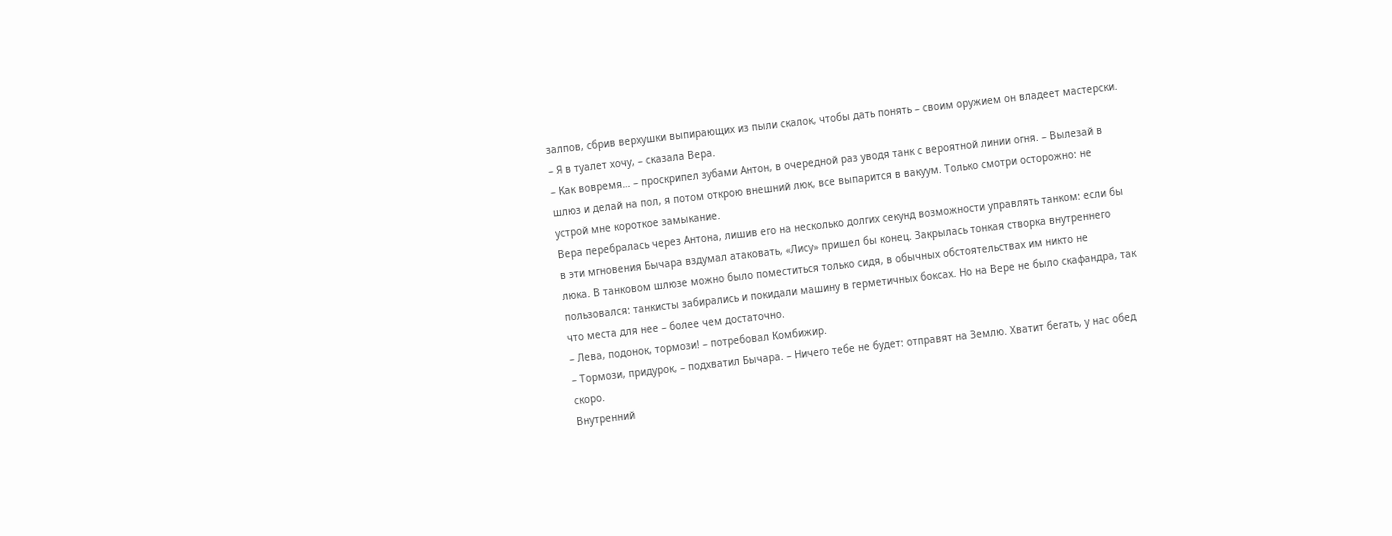залпов, сбрив верхушки выпирающих из пыли скалок, чтобы дать понять – своим оружием он владеет мастерски.
– Я в туалет хочу, – сказала Вера.
– Как вовремя… – проскрипел зубами Антон, в очередной раз уводя танк с вероятной линии огня. – Вылезай в шлюз и делай на пол, я потом открою внешний люк, все выпарится в вакуум. Только смотри осторожно: не устрой мне короткое замыкание.
Вера перебралась через Антона, лишив его на несколько долгих секунд возможности управлять танком: если бы в эти мгновения Бычара вздумал атаковать, «Лису» пришел бы конец. Закрылась тонкая створка внутреннего люка. В танковом шлюзе можно было поместиться только сидя, в обычных обстоятельствах им никто не пользовался: танкисты забирались и покидали машину в герметичных боксах. Но на Вере не было скафандра, так что места для нее – более чем достаточно.
– Лева, подонок, тормози! – потребовал Комбижир.
– Тормози, придурок, – подхватил Бычара. – Ничего тебе не будет: отправят на Землю. Хватит бегать, у нас обед скоро.
Внутренний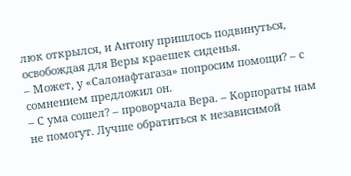люк открылся, и Антону пришлось подвинуться, освобождая для Веры краешек сиденья.
– Может, у «Салонафтагаза» попросим помощи? – с сомнением предложил он.
– С ума сошел? – проворчала Вера. – Корпораты нам не помогут. Лучше обратиться к независимой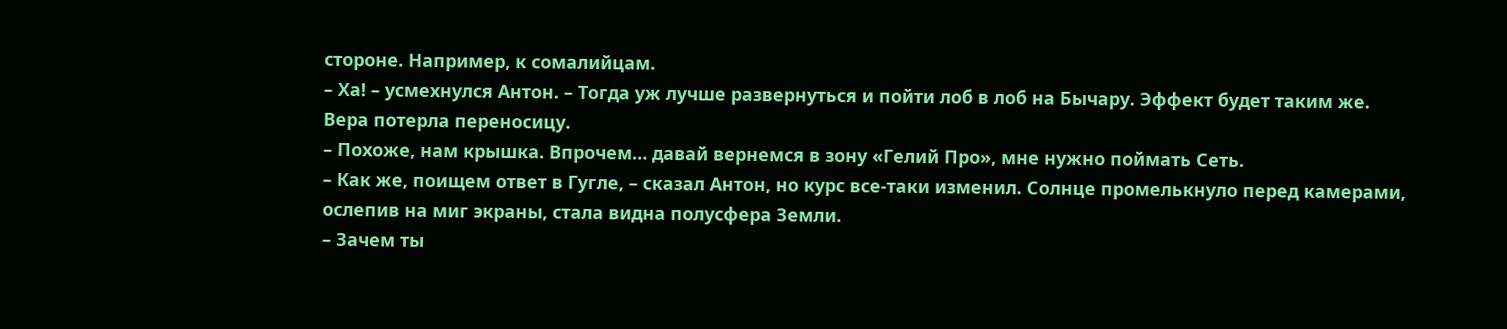стороне. Например, к сомалийцам.
– Ха! – усмехнулся Антон. – Тогда уж лучше развернуться и пойти лоб в лоб на Бычару. Эффект будет таким же.
Вера потерла переносицу.
– Похоже, нам крышка. Впрочем… давай вернемся в зону «Гелий Про», мне нужно поймать Сеть.
– Как же, поищем ответ в Гугле, – сказал Антон, но курс все-таки изменил. Солнце промелькнуло перед камерами, ослепив на миг экраны, стала видна полусфера Земли.
– Зачем ты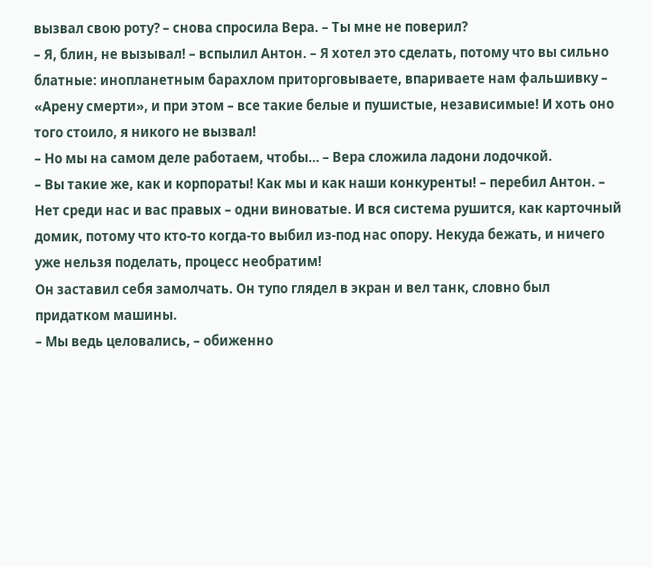вызвал свою роту? – снова спросила Вера. – Ты мне не поверил?
– Я, блин, не вызывал! – вспылил Антон. – Я хотел это сделать, потому что вы сильно блатные: инопланетным барахлом приторговываете, впариваете нам фальшивку – «Арену смерти», и при этом – все такие белые и пушистые, независимые! И хоть оно того стоило, я никого не вызвал!
– Но мы на самом деле работаем, чтобы… – Вера сложила ладони лодочкой.
– Вы такие же, как и корпораты! Как мы и как наши конкуренты! – перебил Антон. – Нет среди нас и вас правых – одни виноватые. И вся система рушится, как карточный домик, потому что кто-то когда-то выбил из-под нас опору. Некуда бежать, и ничего уже нельзя поделать, процесс необратим!
Он заставил себя замолчать. Он тупо глядел в экран и вел танк, словно был придатком машины.
– Мы ведь целовались, – обиженно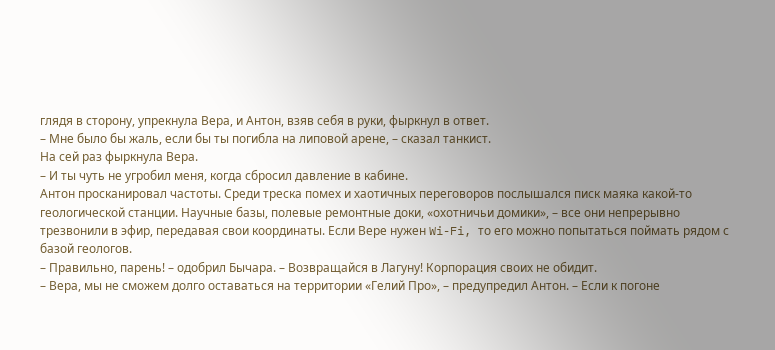глядя в сторону, упрекнула Вера, и Антон, взяв себя в руки, фыркнул в ответ.
– Мне было бы жаль, если бы ты погибла на липовой арене, – сказал танкист.
На сей раз фыркнула Вера.
– И ты чуть не угробил меня, когда сбросил давление в кабине.
Антон просканировал частоты. Среди треска помех и хаотичных переговоров послышался писк маяка какой-то геологической станции. Научные базы, полевые ремонтные доки, «охотничьи домики», – все они непрерывно трезвонили в эфир, передавая свои координаты. Если Вере нужен Wi-Fi, то его можно попытаться поймать рядом с базой геологов.
– Правильно, парень! – одобрил Бычара. – Возвращайся в Лагуну! Корпорация своих не обидит.
– Вера, мы не сможем долго оставаться на территории «Гелий Про», – предупредил Антон. – Если к погоне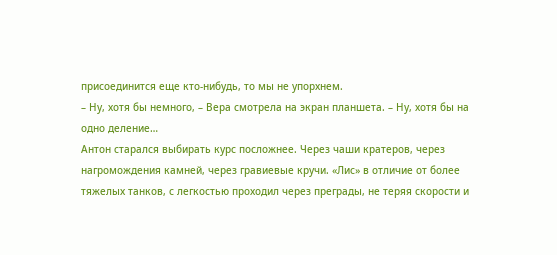присоединится еще кто-нибудь, то мы не упорхнем.
– Ну, хотя бы немного, – Вера смотрела на экран планшета. – Ну, хотя бы на одно деление…
Антон старался выбирать курс посложнее. Через чаши кратеров, через нагромождения камней, через гравиевые кручи. «Лис» в отличие от более тяжелых танков, с легкостью проходил через преграды, не теряя скорости и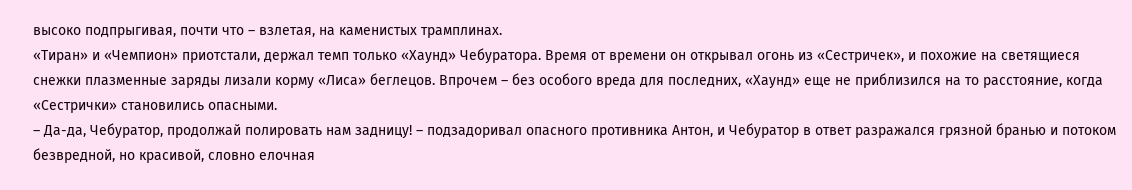высоко подпрыгивая, почти что – взлетая, на каменистых трамплинах.
«Тиран» и «Чемпион» приотстали, держал темп только «Хаунд» Чебуратора. Время от времени он открывал огонь из «Сестричек», и похожие на светящиеся снежки плазменные заряды лизали корму «Лиса» беглецов. Впрочем – без особого вреда для последних, «Хаунд» еще не приблизился на то расстояние, когда «Сестрички» становились опасными.
– Да-да, Чебуратор, продолжай полировать нам задницу! – подзадоривал опасного противника Антон, и Чебуратор в ответ разражался грязной бранью и потоком безвредной, но красивой, словно елочная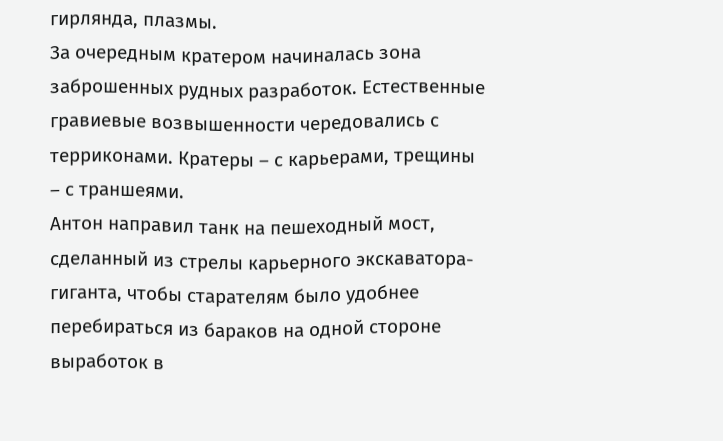гирлянда, плазмы.
За очередным кратером начиналась зона заброшенных рудных разработок. Естественные гравиевые возвышенности чередовались с терриконами. Кратеры – с карьерами, трещины – с траншеями.
Антон направил танк на пешеходный мост, сделанный из стрелы карьерного экскаватора-гиганта, чтобы старателям было удобнее перебираться из бараков на одной стороне выработок в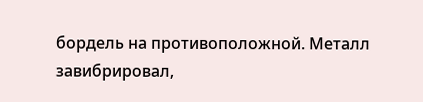бордель на противоположной. Металл завибрировал,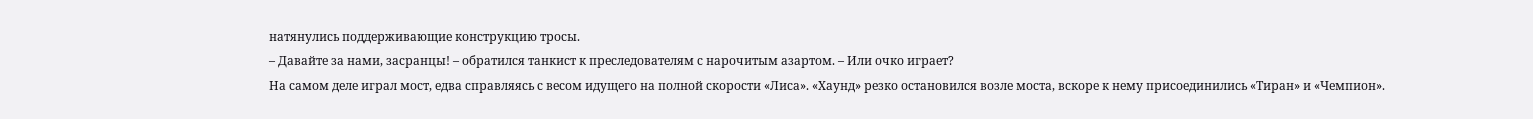натянулись поддерживающие конструкцию тросы.
– Давайте за нами, засранцы! – обратился танкист к преследователям с нарочитым азартом. – Или очко играет?
На самом деле играл мост, едва справляясь с весом идущего на полной скорости «Лиса». «Хаунд» резко остановился возле моста, вскоре к нему присоединились «Тиран» и «Чемпион».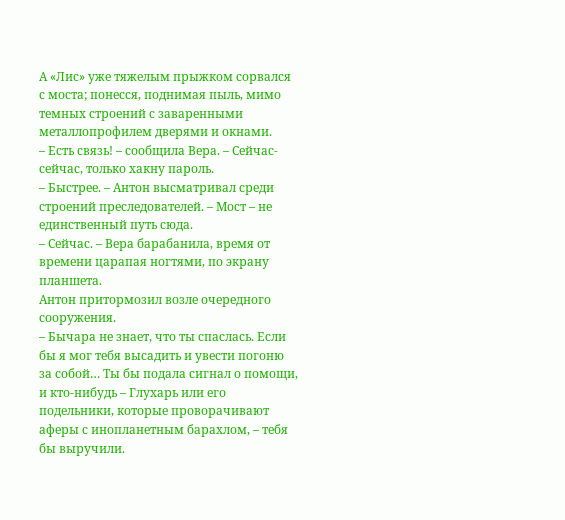А «Лис» уже тяжелым прыжком сорвался с моста; понесся, поднимая пыль, мимо темных строений с заваренными металлопрофилем дверями и окнами.
– Есть связь! – сообщила Вера. – Сейчас-сейчас, только хакну пароль.
– Быстрее. – Антон высматривал среди строений преследователей. – Мост – не единственный путь сюда.
– Сейчас. – Вера барабанила, время от времени царапая ногтями, по экрану планшета.
Антон притормозил возле очередного сооружения.
– Бычара не знает, что ты спаслась. Если бы я мог тебя высадить и увести погоню за собой… Ты бы подала сигнал о помощи, и кто-нибудь – Глухарь или его подельники, которые проворачивают аферы с инопланетным барахлом, – тебя бы выручили.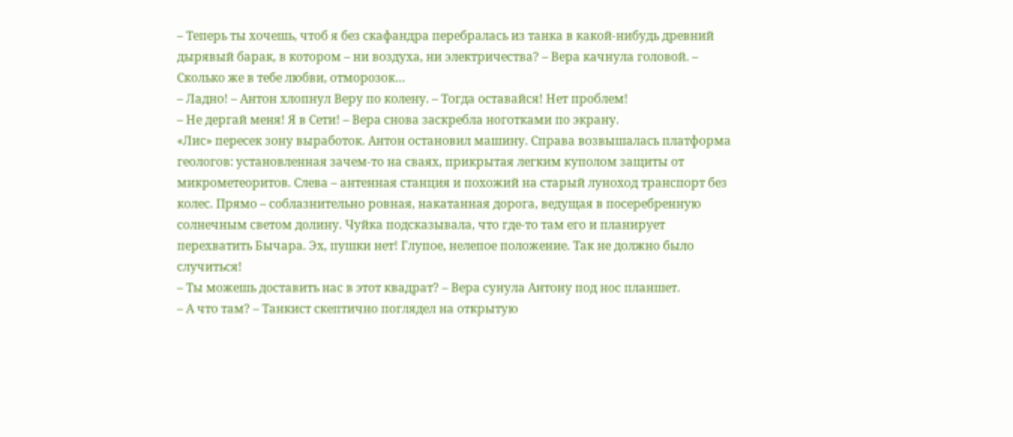– Теперь ты хочешь, чтоб я без скафандра перебралась из танка в какой-нибудь древний дырявый барак, в котором – ни воздуха, ни электричества? – Вера качнула головой. – Сколько же в тебе любви, отморозок…
– Ладно! – Антон хлопнул Веру по колену. – Тогда оставайся! Нет проблем!
– Не дергай меня! Я в Сети! – Вера снова заскребла ноготками по экрану.
«Лис» пересек зону выработок. Антон остановил машину. Справа возвышалась платформа геологов: установленная зачем-то на сваях, прикрытая легким куполом защиты от микрометеоритов. Слева – антенная станция и похожий на старый луноход транспорт без колес. Прямо – соблазнительно ровная, накатанная дорога, ведущая в посеребренную солнечным светом долину. Чуйка подсказывала, что где-то там его и планирует перехватить Бычара. Эх, пушки нет! Глупое, нелепое положение. Так не должно было случиться!
– Ты можешь доставить нас в этот квадрат? – Вера сунула Антону под нос планшет.
– А что там? – Танкист скептично поглядел на открытую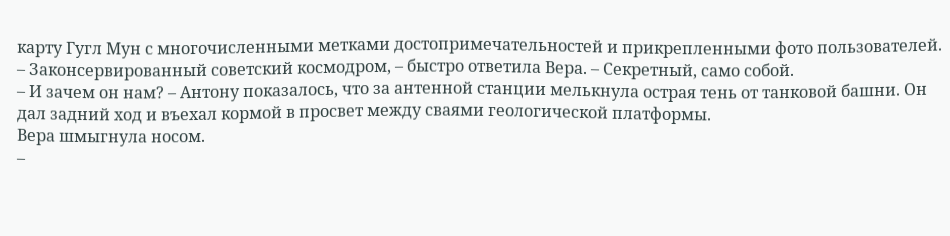карту Гугл Мун с многочисленными метками достопримечательностей и прикрепленными фото пользователей.
– Законсервированный советский космодром, – быстро ответила Вера. – Секретный, само собой.
– И зачем он нам? – Антону показалось, что за антенной станции мелькнула острая тень от танковой башни. Он дал задний ход и въехал кормой в просвет между сваями геологической платформы.
Вера шмыгнула носом.
–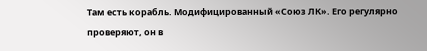Там есть корабль. Модифицированный «Союз ЛК». Его регулярно проверяют, он в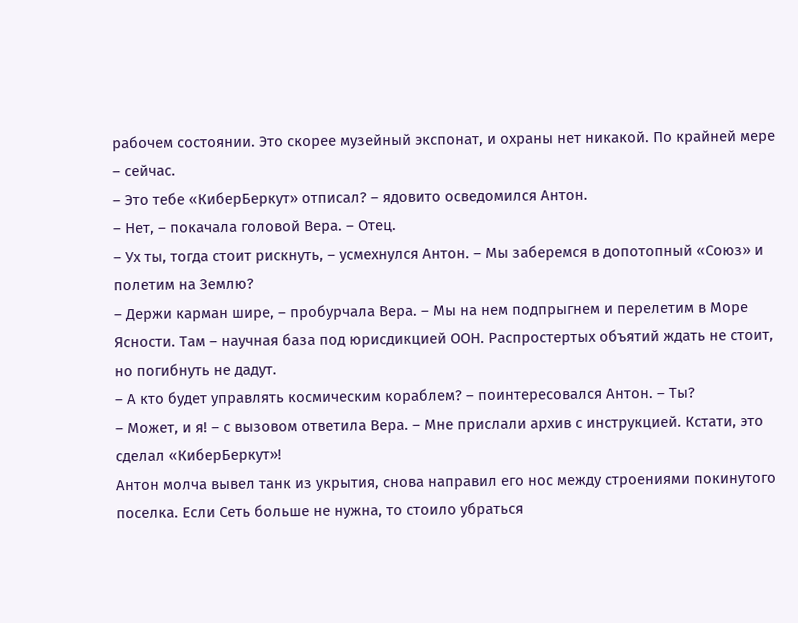рабочем состоянии. Это скорее музейный экспонат, и охраны нет никакой. По крайней мере – сейчас.
– Это тебе «КиберБеркут» отписал? – ядовито осведомился Антон.
– Нет, – покачала головой Вера. – Отец.
– Ух ты, тогда стоит рискнуть, – усмехнулся Антон. – Мы заберемся в допотопный «Союз» и полетим на Землю?
– Держи карман шире, – пробурчала Вера. – Мы на нем подпрыгнем и перелетим в Море Ясности. Там – научная база под юрисдикцией ООН. Распростертых объятий ждать не стоит, но погибнуть не дадут.
– А кто будет управлять космическим кораблем? – поинтересовался Антон. – Ты?
– Может, и я! – с вызовом ответила Вера. – Мне прислали архив с инструкцией. Кстати, это сделал «КиберБеркут»!
Антон молча вывел танк из укрытия, снова направил его нос между строениями покинутого поселка. Если Сеть больше не нужна, то стоило убраться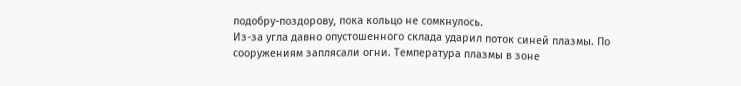подобру-поздорову, пока кольцо не сомкнулось.
Из-за угла давно опустошенного склада ударил поток синей плазмы. По сооружениям заплясали огни. Температура плазмы в зоне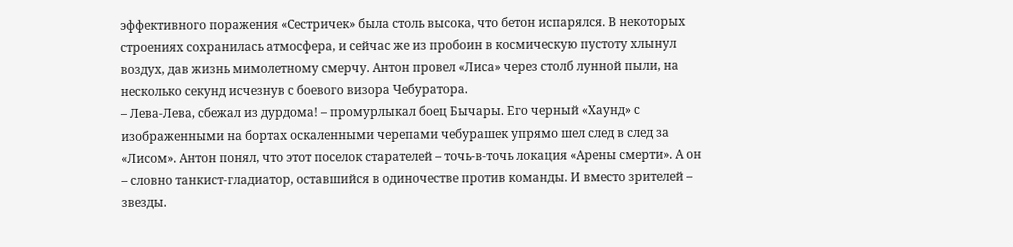эффективного поражения «Сестричек» была столь высока, что бетон испарялся. В некоторых строениях сохранилась атмосфера, и сейчас же из пробоин в космическую пустоту хлынул воздух, дав жизнь мимолетному смерчу. Антон провел «Лиса» через столб лунной пыли, на несколько секунд исчезнув с боевого визора Чебуратора.
– Лева-Лева, сбежал из дурдома! – промурлыкал боец Бычары. Его черный «Хаунд» с изображенными на бортах оскаленными черепами чебурашек упрямо шел след в след за «Лисом». Антон понял, что этот поселок старателей – точь-в-точь локация «Арены смерти». А он – словно танкист-гладиатор, оставшийся в одиночестве против команды. И вместо зрителей – звезды.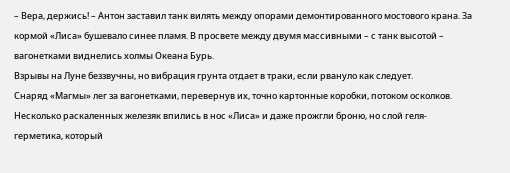– Вера, держись! – Антон заставил танк вилять между опорами демонтированного мостового крана. За кормой «Лиса» бушевало синее пламя. В просвете между двумя массивными – с танк высотой – вагонетками виднелись холмы Океана Бурь.
Взрывы на Луне беззвучны, но вибрация грунта отдает в траки, если рвануло как следует.
Снаряд «Магмы» лег за вагонетками, перевернув их, точно картонные коробки, потоком осколков. Несколько раскаленных железяк впились в нос «Лиса» и даже прожгли броню, но слой геля-герметика, который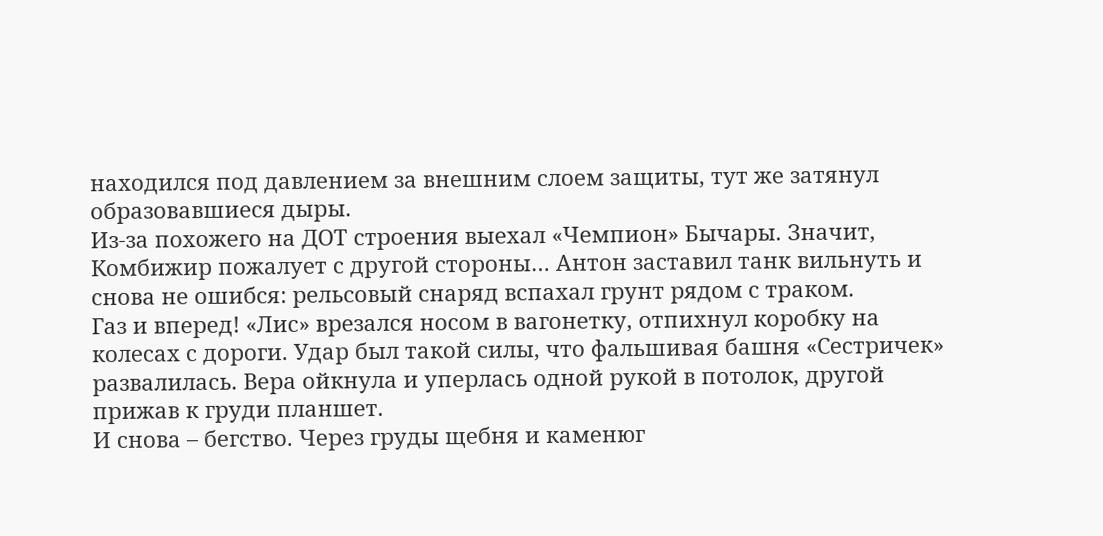находился под давлением за внешним слоем защиты, тут же затянул образовавшиеся дыры.
Из-за похожего на ДОТ строения выехал «Чемпион» Бычары. Значит, Комбижир пожалует с другой стороны… Антон заставил танк вильнуть и снова не ошибся: рельсовый снаряд вспахал грунт рядом с траком.
Газ и вперед! «Лис» врезался носом в вагонетку, отпихнул коробку на колесах с дороги. Удар был такой силы, что фальшивая башня «Сестричек» развалилась. Вера ойкнула и уперлась одной рукой в потолок, другой прижав к груди планшет.
И снова – бегство. Через груды щебня и каменюг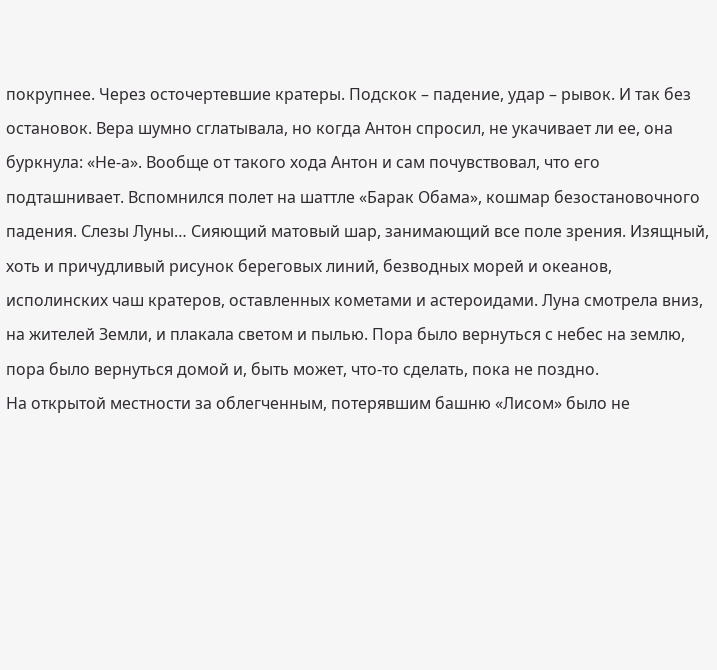покрупнее. Через осточертевшие кратеры. Подскок – падение, удар – рывок. И так без остановок. Вера шумно сглатывала, но когда Антон спросил, не укачивает ли ее, она буркнула: «Не-а». Вообще от такого хода Антон и сам почувствовал, что его подташнивает. Вспомнился полет на шаттле «Барак Обама», кошмар безостановочного падения. Слезы Луны… Сияющий матовый шар, занимающий все поле зрения. Изящный, хоть и причудливый рисунок береговых линий, безводных морей и океанов, исполинских чаш кратеров, оставленных кометами и астероидами. Луна смотрела вниз, на жителей Земли, и плакала светом и пылью. Пора было вернуться с небес на землю, пора было вернуться домой и, быть может, что-то сделать, пока не поздно.
На открытой местности за облегченным, потерявшим башню «Лисом» было не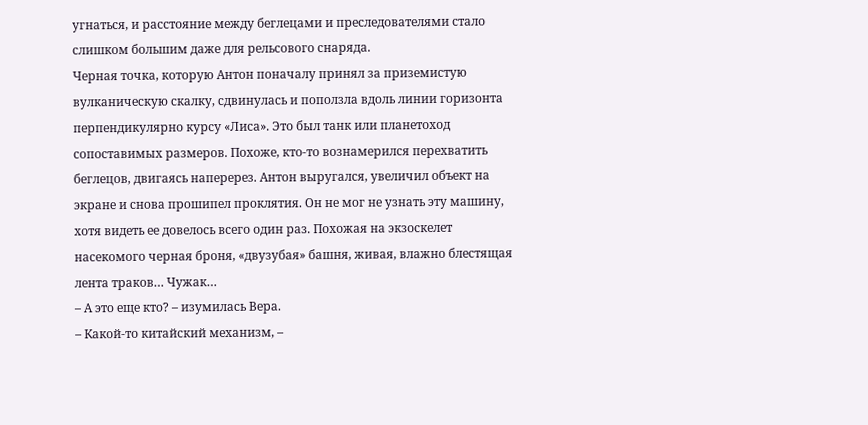угнаться, и расстояние между беглецами и преследователями стало слишком большим даже для рельсового снаряда.
Черная точка, которую Антон поначалу принял за приземистую вулканическую скалку, сдвинулась и поползла вдоль линии горизонта перпендикулярно курсу «Лиса». Это был танк или планетоход сопоставимых размеров. Похоже, кто-то вознамерился перехватить беглецов, двигаясь наперерез. Антон выругался, увеличил объект на экране и снова прошипел проклятия. Он не мог не узнать эту машину, хотя видеть ее довелось всего один раз. Похожая на экзоскелет насекомого черная броня, «двузубая» башня, живая, влажно блестящая лента траков… Чужак…
– А это еще кто? – изумилась Вера.
– Какой-то китайский механизм, –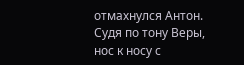отмахнулся Антон. Судя по тону Веры, нос к носу с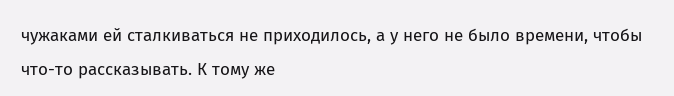чужаками ей сталкиваться не приходилось, а у него не было времени, чтобы что-то рассказывать. К тому же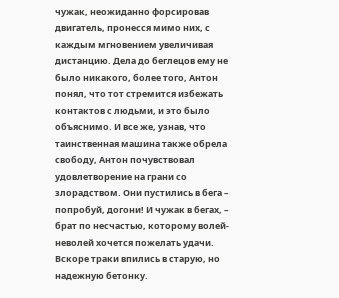чужак, неожиданно форсировав двигатель, пронесся мимо них, с каждым мгновением увеличивая дистанцию. Дела до беглецов ему не было никакого, более того, Антон понял, что тот стремится избежать контактов с людьми, и это было объяснимо. И все же, узнав, что таинственная машина также обрела свободу, Антон почувствовал удовлетворение на грани со злорадством. Они пустились в бега – попробуй, догони! И чужак в бегах, – брат по несчастью, которому волей-неволей хочется пожелать удачи.
Вскоре траки впились в старую, но надежную бетонку.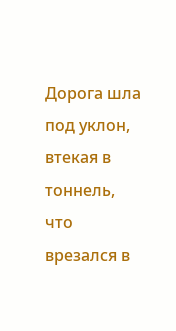Дорога шла под уклон, втекая в тоннель, что врезался в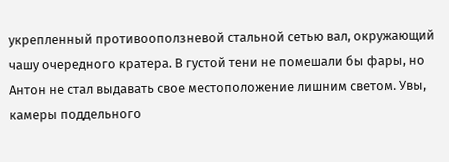укрепленный противооползневой стальной сетью вал, окружающий чашу очередного кратера. В густой тени не помешали бы фары, но Антон не стал выдавать свое местоположение лишним светом. Увы, камеры поддельного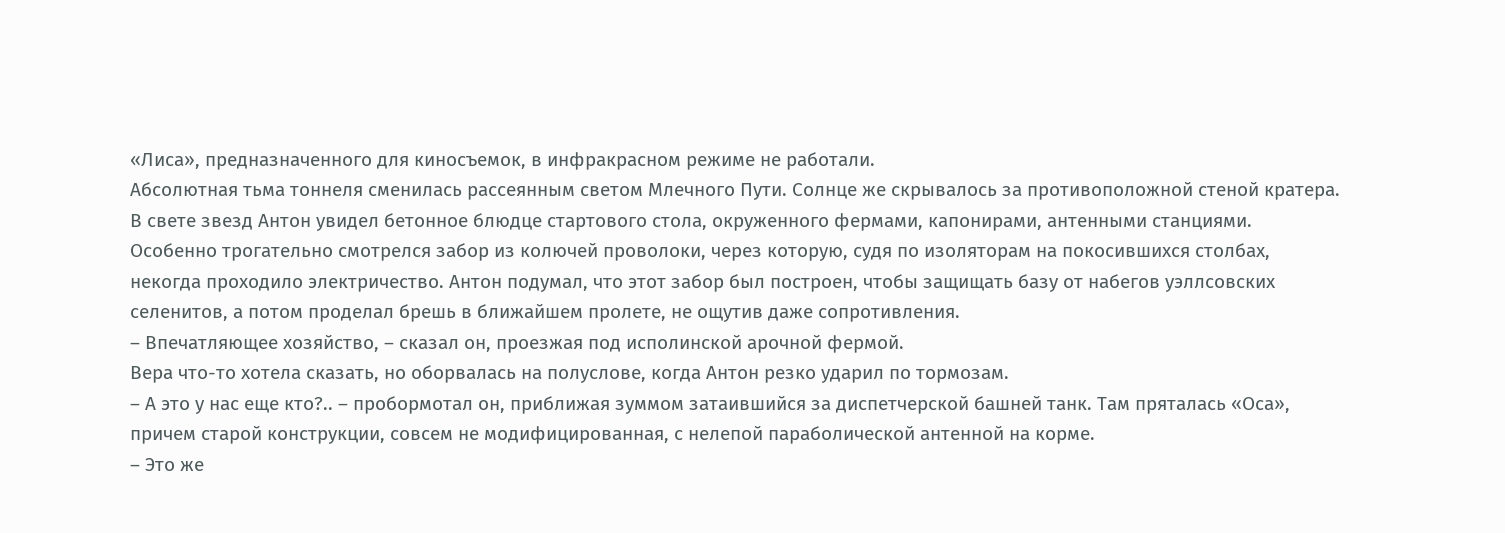«Лиса», предназначенного для киносъемок, в инфракрасном режиме не работали.
Абсолютная тьма тоннеля сменилась рассеянным светом Млечного Пути. Солнце же скрывалось за противоположной стеной кратера.
В свете звезд Антон увидел бетонное блюдце стартового стола, окруженного фермами, капонирами, антенными станциями. Особенно трогательно смотрелся забор из колючей проволоки, через которую, судя по изоляторам на покосившихся столбах, некогда проходило электричество. Антон подумал, что этот забор был построен, чтобы защищать базу от набегов уэллсовских селенитов, а потом проделал брешь в ближайшем пролете, не ощутив даже сопротивления.
– Впечатляющее хозяйство, – сказал он, проезжая под исполинской арочной фермой.
Вера что-то хотела сказать, но оборвалась на полуслове, когда Антон резко ударил по тормозам.
– А это у нас еще кто?.. – пробормотал он, приближая зуммом затаившийся за диспетчерской башней танк. Там пряталась «Оса», причем старой конструкции, совсем не модифицированная, с нелепой параболической антенной на корме.
– Это же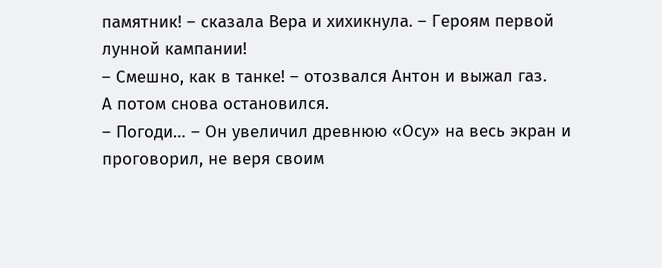памятник! – сказала Вера и хихикнула. – Героям первой лунной кампании!
– Смешно, как в танке! – отозвался Антон и выжал газ.
А потом снова остановился.
– Погоди… – Он увеличил древнюю «Осу» на весь экран и проговорил, не веря своим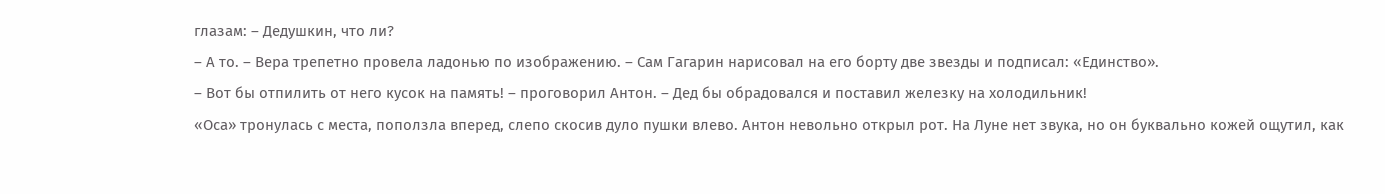глазам: – Дедушкин, что ли?
– А то. – Вера трепетно провела ладонью по изображению. – Сам Гагарин нарисовал на его борту две звезды и подписал: «Единство».
– Вот бы отпилить от него кусок на память! – проговорил Антон. – Дед бы обрадовался и поставил железку на холодильник!
«Оса» тронулась с места, поползла вперед, слепо скосив дуло пушки влево. Антон невольно открыл рот. На Луне нет звука, но он буквально кожей ощутил, как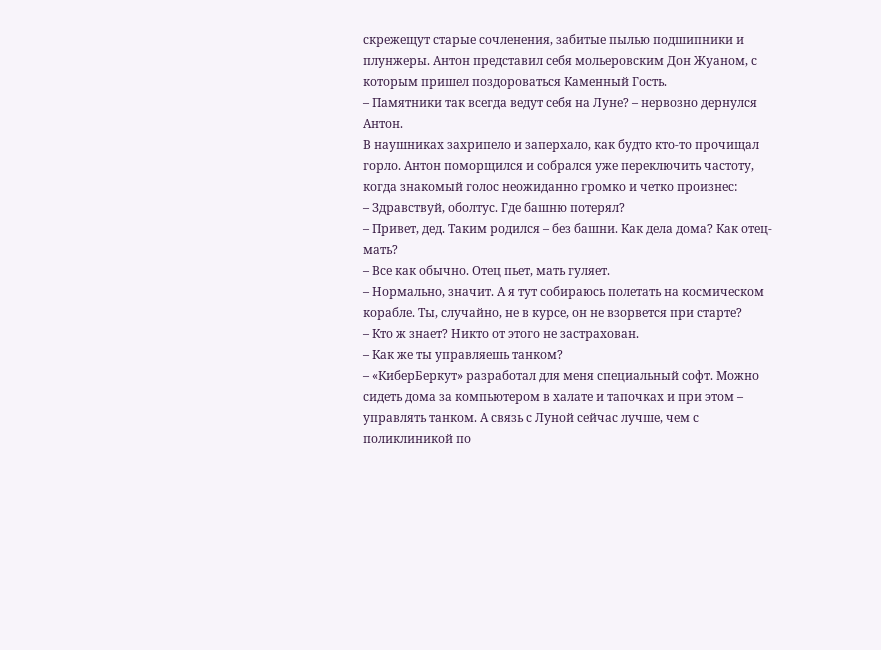скрежещут старые сочленения, забитые пылью подшипники и плунжеры. Антон представил себя мольеровским Дон Жуаном, с которым пришел поздороваться Каменный Гость.
– Памятники так всегда ведут себя на Луне? – нервозно дернулся Антон.
В наушниках захрипело и заперхало, как будто кто-то прочищал горло. Антон поморщился и собрался уже переключить частоту, когда знакомый голос неожиданно громко и четко произнес:
– Здравствуй, оболтус. Где башню потерял?
– Привет, дед. Таким родился – без башни. Как дела дома? Как отец-мать?
– Все как обычно. Отец пьет, мать гуляет.
– Нормально, значит. А я тут собираюсь полетать на космическом корабле. Ты, случайно, не в курсе, он не взорвется при старте?
– Кто ж знает? Никто от этого не застрахован.
– Как же ты управляешь танком?
– «КиберБеркут» разработал для меня специальный софт. Можно сидеть дома за компьютером в халате и тапочках и при этом – управлять танком. А связь с Луной сейчас лучше, чем с поликлиникой по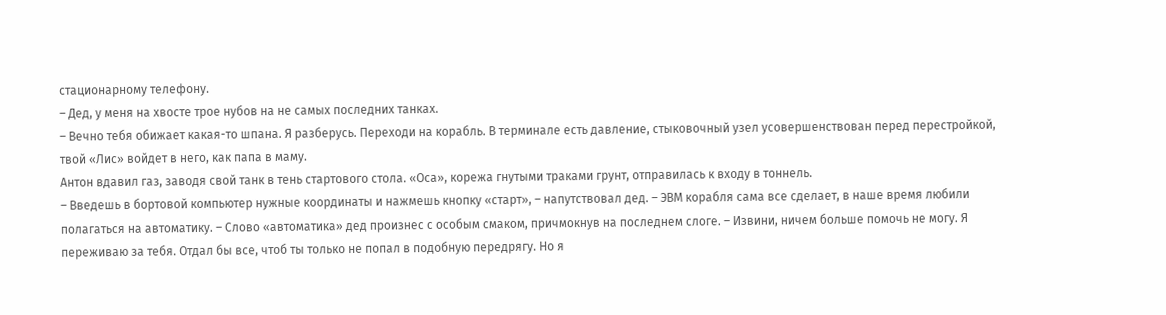стационарному телефону.
– Дед, у меня на хвосте трое нубов на не самых последних танках.
– Вечно тебя обижает какая-то шпана. Я разберусь. Переходи на корабль. В терминале есть давление, стыковочный узел усовершенствован перед перестройкой, твой «Лис» войдет в него, как папа в маму.
Антон вдавил газ, заводя свой танк в тень стартового стола. «Оса», корежа гнутыми траками грунт, отправилась к входу в тоннель.
– Введешь в бортовой компьютер нужные координаты и нажмешь кнопку «старт», – напутствовал дед. – ЭВМ корабля сама все сделает, в наше время любили полагаться на автоматику. – Слово «автоматика» дед произнес с особым смаком, причмокнув на последнем слоге. – Извини, ничем больше помочь не могу. Я переживаю за тебя. Отдал бы все, чтоб ты только не попал в подобную передрягу. Но я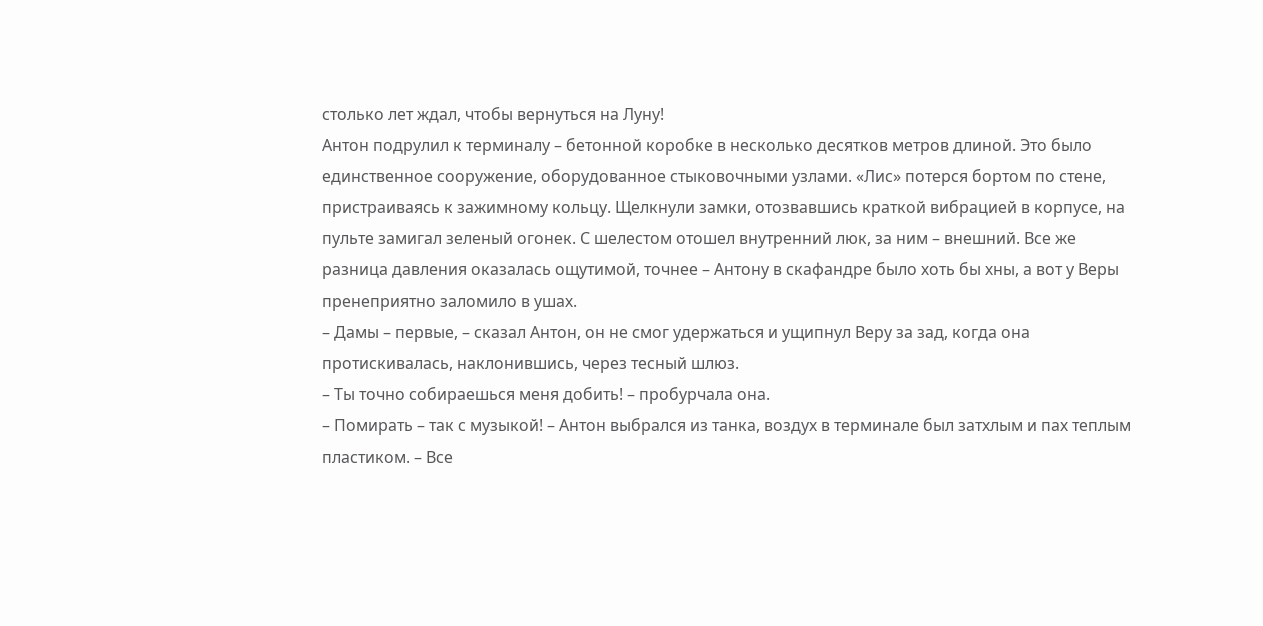столько лет ждал, чтобы вернуться на Луну!
Антон подрулил к терминалу – бетонной коробке в несколько десятков метров длиной. Это было единственное сооружение, оборудованное стыковочными узлами. «Лис» потерся бортом по стене, пристраиваясь к зажимному кольцу. Щелкнули замки, отозвавшись краткой вибрацией в корпусе, на пульте замигал зеленый огонек. С шелестом отошел внутренний люк, за ним – внешний. Все же разница давления оказалась ощутимой, точнее – Антону в скафандре было хоть бы хны, а вот у Веры пренеприятно заломило в ушах.
– Дамы – первые, – сказал Антон, он не смог удержаться и ущипнул Веру за зад, когда она протискивалась, наклонившись, через тесный шлюз.
– Ты точно собираешься меня добить! – пробурчала она.
– Помирать – так с музыкой! – Антон выбрался из танка, воздух в терминале был затхлым и пах теплым пластиком. – Все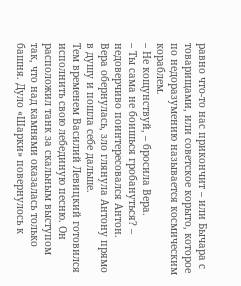равно что-то нас прикончит – или Бычара с товарищами, или советское корыто, которое по недоразумению называется космическим кораблем.
– Не кощунствуй, – бросила Вера.
– Ты сама не боишься гробануться? – недоверчиво поинтересовался Антон.
Вера обернулась, зло глянула Антону прямо в душу и пошла себе дальше.
Тем временем Василий Левицкий готовился исполнить свою лебединую песню. Он расположил танк за скальным выступом так, что над камнями оказалась только башня. Дуло «Шарки» повернулось к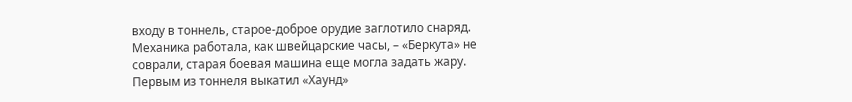входу в тоннель, старое-доброе орудие заглотило снаряд. Механика работала, как швейцарские часы, – «Беркута» не соврали, старая боевая машина еще могла задать жару.
Первым из тоннеля выкатил «Хаунд»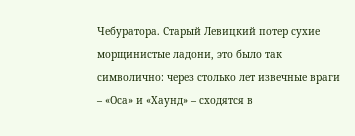Чебуратора. Старый Левицкий потер сухие морщинистые ладони, это было так символично: через столько лет извечные враги – «Оса» и «Хаунд» – сходятся в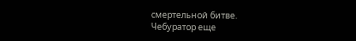смертельной битве.
Чебуратор еще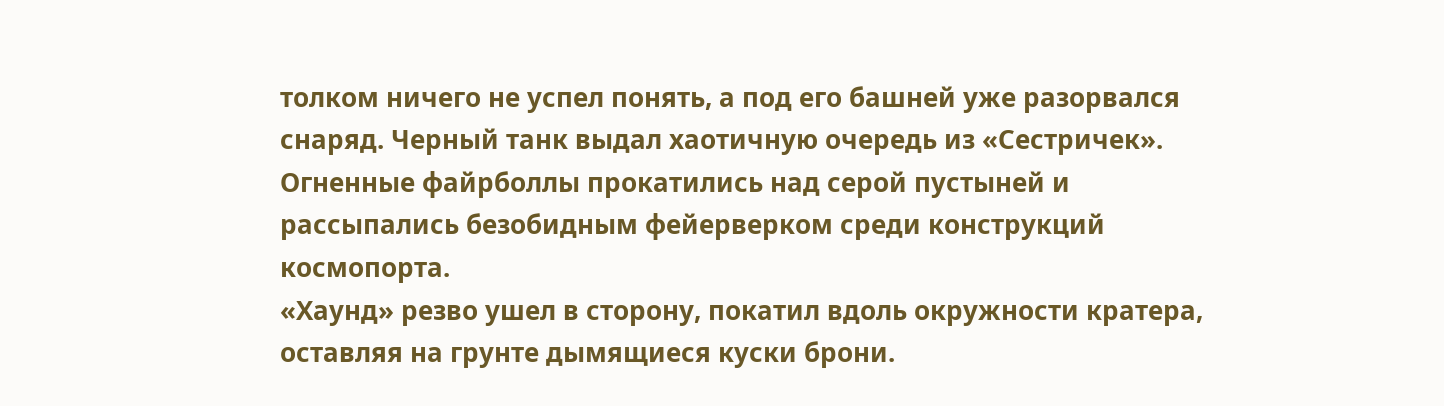толком ничего не успел понять, а под его башней уже разорвался снаряд. Черный танк выдал хаотичную очередь из «Сестричек». Огненные файрболлы прокатились над серой пустыней и рассыпались безобидным фейерверком среди конструкций космопорта.
«Хаунд» резво ушел в сторону, покатил вдоль окружности кратера, оставляя на грунте дымящиеся куски брони.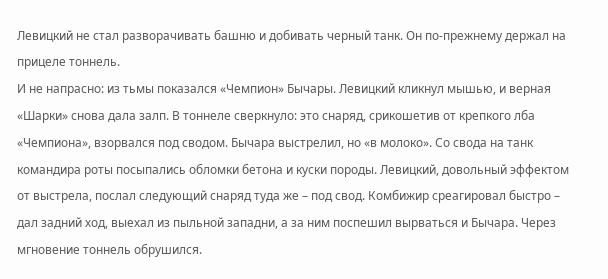Левицкий не стал разворачивать башню и добивать черный танк. Он по-прежнему держал на прицеле тоннель.
И не напрасно: из тьмы показался «Чемпион» Бычары. Левицкий кликнул мышью, и верная «Шарки» снова дала залп. В тоннеле сверкнуло: это снаряд, срикошетив от крепкого лба «Чемпиона», взорвался под сводом. Бычара выстрелил, но «в молоко». Со свода на танк командира роты посыпались обломки бетона и куски породы. Левицкий, довольный эффектом от выстрела, послал следующий снаряд туда же – под свод. Комбижир среагировал быстро – дал задний ход, выехал из пыльной западни, а за ним поспешил вырваться и Бычара. Через мгновение тоннель обрушился.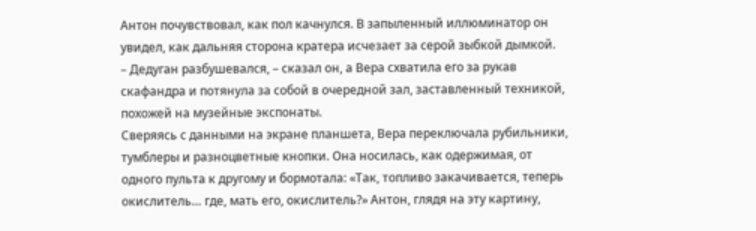Антон почувствовал, как пол качнулся. В запыленный иллюминатор он увидел, как дальняя сторона кратера исчезает за серой зыбкой дымкой.
– Дедуган разбушевался, – сказал он, а Вера схватила его за рукав скафандра и потянула за собой в очередной зал, заставленный техникой, похожей на музейные экспонаты.
Сверяясь с данными на экране планшета, Вера переключала рубильники, тумблеры и разноцветные кнопки. Она носилась, как одержимая, от одного пульта к другому и бормотала: «Так, топливо закачивается, теперь окислитель… где, мать его, окислитель?» Антон, глядя на эту картину,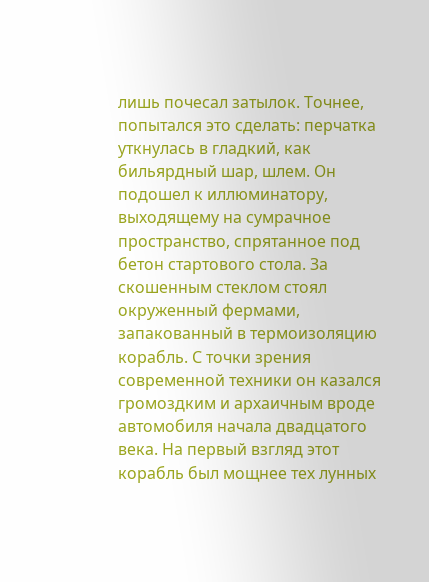лишь почесал затылок. Точнее, попытался это сделать: перчатка уткнулась в гладкий, как бильярдный шар, шлем. Он подошел к иллюминатору, выходящему на сумрачное пространство, спрятанное под бетон стартового стола. За скошенным стеклом стоял окруженный фермами, запакованный в термоизоляцию корабль. С точки зрения современной техники он казался громоздким и архаичным вроде автомобиля начала двадцатого века. На первый взгляд этот корабль был мощнее тех лунных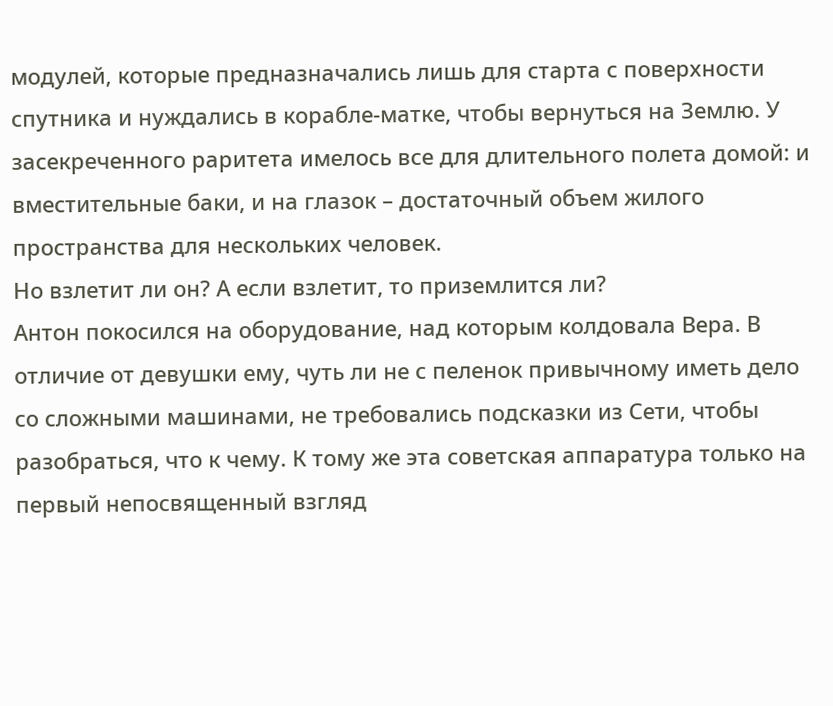модулей, которые предназначались лишь для старта с поверхности спутника и нуждались в корабле-матке, чтобы вернуться на Землю. У засекреченного раритета имелось все для длительного полета домой: и вместительные баки, и на глазок – достаточный объем жилого пространства для нескольких человек.
Но взлетит ли он? А если взлетит, то приземлится ли?
Антон покосился на оборудование, над которым колдовала Вера. В отличие от девушки ему, чуть ли не с пеленок привычному иметь дело со сложными машинами, не требовались подсказки из Сети, чтобы разобраться, что к чему. К тому же эта советская аппаратура только на первый непосвященный взгляд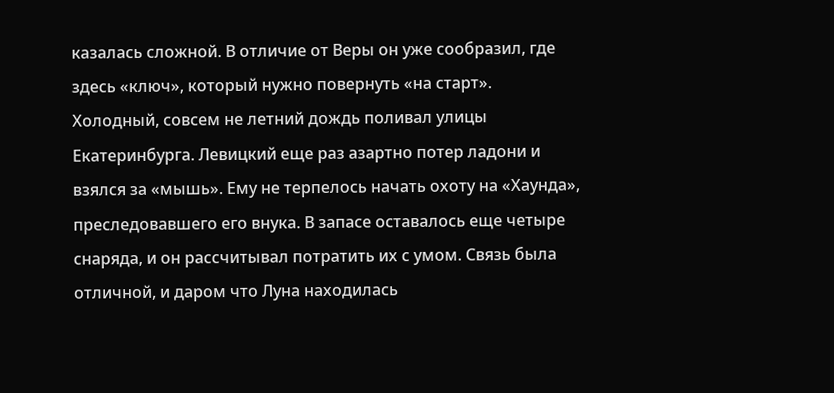казалась сложной. В отличие от Веры он уже сообразил, где здесь «ключ», который нужно повернуть «на старт».
Холодный, совсем не летний дождь поливал улицы Екатеринбурга. Левицкий еще раз азартно потер ладони и взялся за «мышь». Ему не терпелось начать охоту на «Хаунда», преследовавшего его внука. В запасе оставалось еще четыре снаряда, и он рассчитывал потратить их с умом. Связь была отличной, и даром что Луна находилась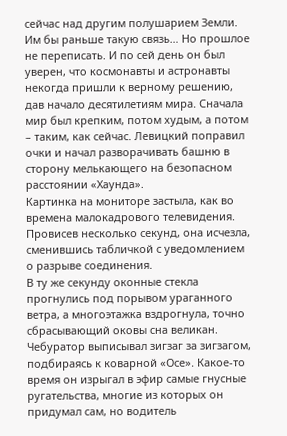сейчас над другим полушарием Земли. Им бы раньше такую связь… Но прошлое не переписать. И по сей день он был уверен, что космонавты и астронавты некогда пришли к верному решению, дав начало десятилетиям мира. Сначала мир был крепким, потом худым, а потом – таким, как сейчас. Левицкий поправил очки и начал разворачивать башню в сторону мелькающего на безопасном расстоянии «Хаунда».
Картинка на мониторе застыла, как во времена малокадрового телевидения. Провисев несколько секунд, она исчезла, сменившись табличкой с уведомлением о разрыве соединения.
В ту же секунду оконные стекла прогнулись под порывом ураганного ветра, а многоэтажка вздрогнула, точно сбрасывающий оковы сна великан.
Чебуратор выписывал зигзаг за зигзагом, подбираясь к коварной «Осе». Какое-то время он изрыгал в эфир самые гнусные ругательства, многие из которых он придумал сам, но водитель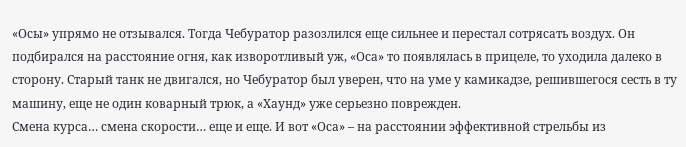«Осы» упрямо не отзывался. Тогда Чебуратор разозлился еще сильнее и перестал сотрясать воздух. Он подбирался на расстояние огня, как изворотливый уж, «Оса» то появлялась в прицеле, то уходила далеко в сторону. Старый танк не двигался, но Чебуратор был уверен, что на уме у камикадзе, решившегося сесть в ту машину, еще не один коварный трюк, а «Хаунд» уже серьезно поврежден.
Смена курса… смена скорости… еще и еще. И вот «Оса» – на расстоянии эффективной стрельбы из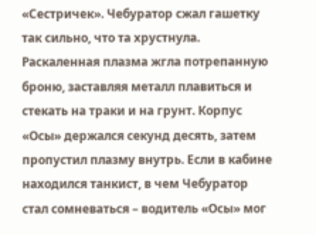«Сестричек». Чебуратор сжал гашетку так сильно, что та хрустнула. Раскаленная плазма жгла потрепанную броню, заставляя металл плавиться и стекать на траки и на грунт. Корпус «Осы» держался секунд десять, затем пропустил плазму внутрь. Если в кабине находился танкист, в чем Чебуратор стал сомневаться – водитель «Осы» мог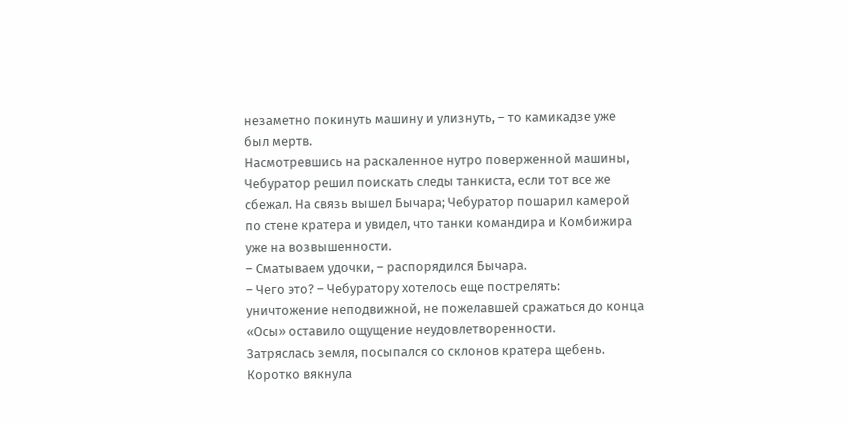незаметно покинуть машину и улизнуть, – то камикадзе уже был мертв.
Насмотревшись на раскаленное нутро поверженной машины, Чебуратор решил поискать следы танкиста, если тот все же сбежал. На связь вышел Бычара; Чебуратор пошарил камерой по стене кратера и увидел, что танки командира и Комбижира уже на возвышенности.
– Сматываем удочки, – распорядился Бычара.
– Чего это? – Чебуратору хотелось еще пострелять: уничтожение неподвижной, не пожелавшей сражаться до конца «Осы» оставило ощущение неудовлетворенности.
Затряслась земля, посыпался со склонов кратера щебень. Коротко вякнула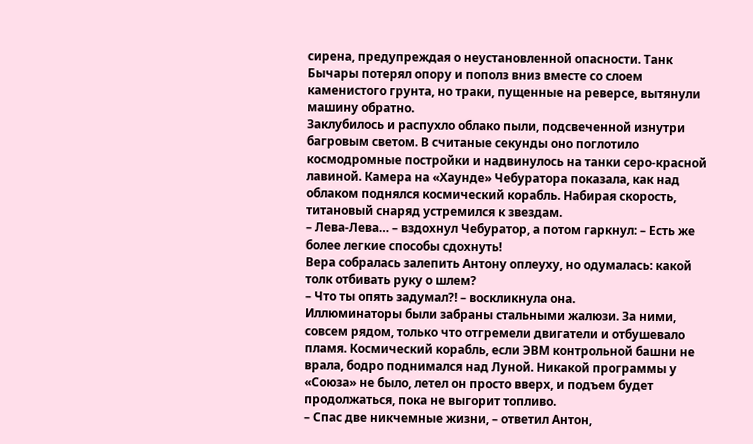сирена, предупреждая о неустановленной опасности. Танк Бычары потерял опору и пополз вниз вместе со слоем каменистого грунта, но траки, пущенные на реверсе, вытянули машину обратно.
Заклубилось и распухло облако пыли, подсвеченной изнутри багровым светом. В считаные секунды оно поглотило космодромные постройки и надвинулось на танки серо-красной лавиной. Камера на «Хаунде» Чебуратора показала, как над облаком поднялся космический корабль. Набирая скорость, титановый снаряд устремился к звездам.
– Лева-Лева… – вздохнул Чебуратор, а потом гаркнул: – Есть же более легкие способы сдохнуть!
Вера собралась залепить Антону оплеуху, но одумалась: какой толк отбивать руку о шлем?
– Что ты опять задумал?! – воскликнула она.
Иллюминаторы были забраны стальными жалюзи. За ними, совсем рядом, только что отгремели двигатели и отбушевало пламя. Космический корабль, если ЭВМ контрольной башни не врала, бодро поднимался над Луной. Никакой программы у «Союза» не было, летел он просто вверх, и подъем будет продолжаться, пока не выгорит топливо.
– Спас две никчемные жизни, – ответил Антон,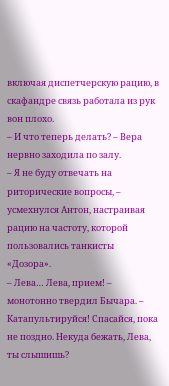включая диспетчерскую рацию, в скафандре связь работала из рук вон плохо.
– И что теперь делать? – Вера нервно заходила по залу.
– Я не буду отвечать на риторические вопросы, – усмехнулся Антон, настраивая рацию на частоту, которой пользовались танкисты «Дозора».
– Лева… Лева, прием! – монотонно твердил Бычара. – Катапультируйся! Спасайся, пока не поздно. Некуда бежать, Лева, ты слышишь?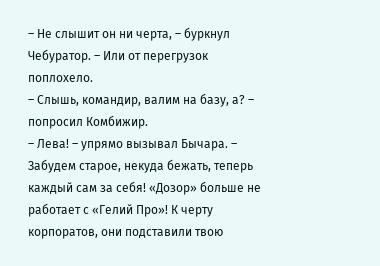– Не слышит он ни черта, – буркнул Чебуратор. – Или от перегрузок поплохело.
– Слышь, командир, валим на базу, а? – попросил Комбижир.
– Лева! – упрямо вызывал Бычара. – Забудем старое, некуда бежать, теперь каждый сам за себя! «Дозор» больше не работает с «Гелий Про»! К черту корпоратов, они подставили твою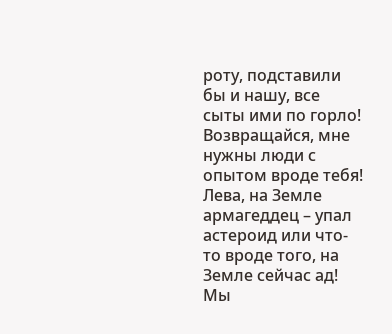роту, подставили бы и нашу, все сыты ими по горло! Возвращайся, мне нужны люди с опытом вроде тебя! Лева, на Земле армагеддец – упал астероид или что-то вроде того, на Земле сейчас ад! Мы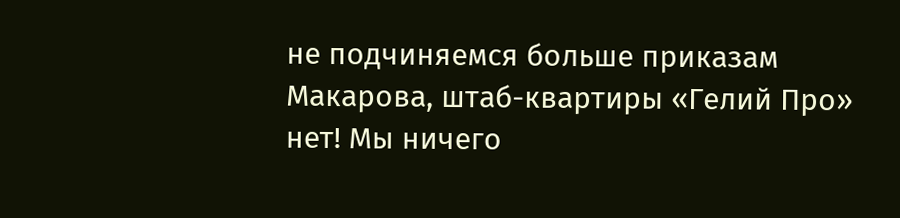не подчиняемся больше приказам Макарова, штаб-квартиры «Гелий Про» нет! Мы ничего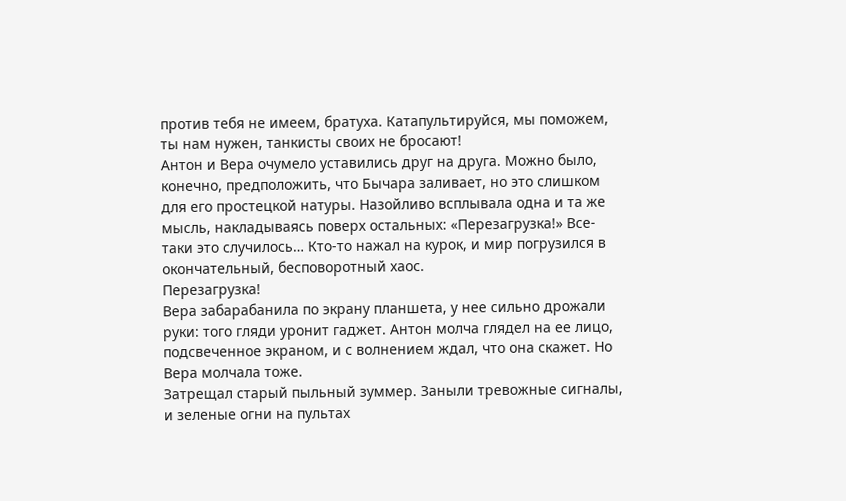против тебя не имеем, братуха. Катапультируйся, мы поможем, ты нам нужен, танкисты своих не бросают!
Антон и Вера очумело уставились друг на друга. Можно было, конечно, предположить, что Бычара заливает, но это слишком для его простецкой натуры. Назойливо всплывала одна и та же мысль, накладываясь поверх остальных: «Перезагрузка!» Все-таки это случилось… Кто-то нажал на курок, и мир погрузился в окончательный, бесповоротный хаос.
Перезагрузка!
Вера забарабанила по экрану планшета, у нее сильно дрожали руки: того гляди уронит гаджет. Антон молча глядел на ее лицо, подсвеченное экраном, и с волнением ждал, что она скажет. Но Вера молчала тоже.
Затрещал старый пыльный зуммер. Заныли тревожные сигналы, и зеленые огни на пультах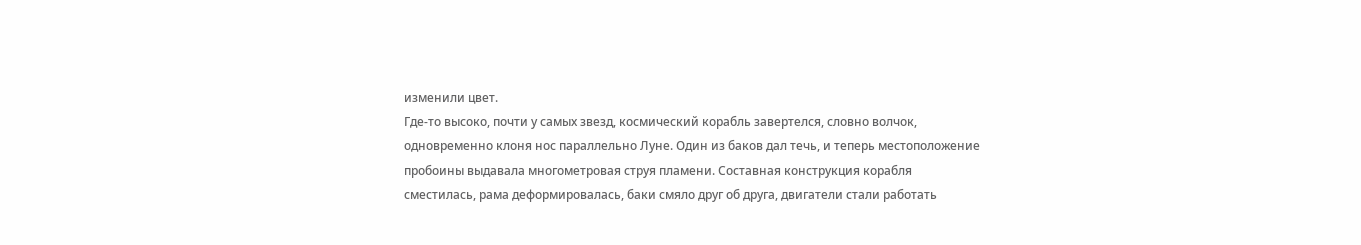изменили цвет.
Где-то высоко, почти у самых звезд, космический корабль завертелся, словно волчок, одновременно клоня нос параллельно Луне. Один из баков дал течь, и теперь местоположение пробоины выдавала многометровая струя пламени. Составная конструкция корабля сместилась, рама деформировалась, баки смяло друг об друга, двигатели стали работать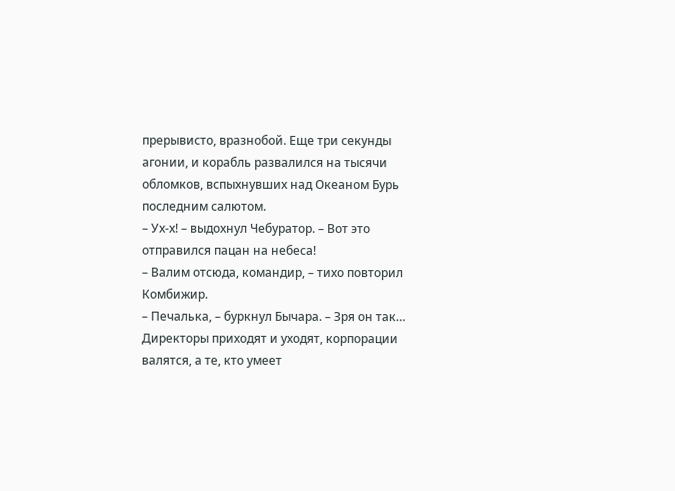прерывисто, вразнобой. Еще три секунды агонии, и корабль развалился на тысячи обломков, вспыхнувших над Океаном Бурь последним салютом.
– Ух-х! – выдохнул Чебуратор. – Вот это отправился пацан на небеса!
– Валим отсюда, командир, – тихо повторил Комбижир.
– Печалька, – буркнул Бычара. – Зря он так… Директоры приходят и уходят, корпорации валятся, а те, кто умеет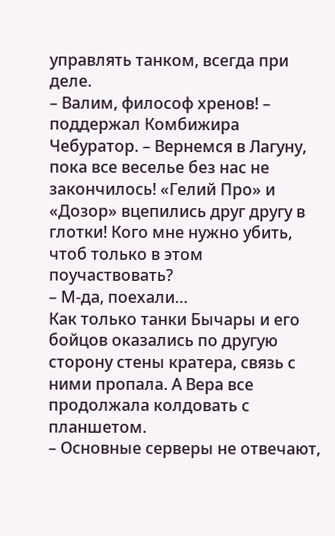управлять танком, всегда при деле.
– Валим, философ хренов! – поддержал Комбижира Чебуратор. – Вернемся в Лагуну, пока все веселье без нас не закончилось! «Гелий Про» и «Дозор» вцепились друг другу в глотки! Кого мне нужно убить, чтоб только в этом поучаствовать?
– М-да, поехали…
Как только танки Бычары и его бойцов оказались по другую сторону стены кратера, связь с ними пропала. А Вера все продолжала колдовать с планшетом.
– Основные серверы не отвечают,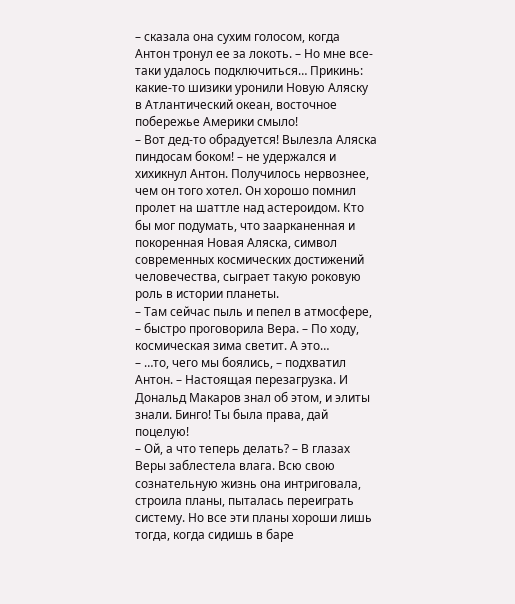– сказала она сухим голосом, когда Антон тронул ее за локоть. – Но мне все-таки удалось подключиться… Прикинь: какие-то шизики уронили Новую Аляску в Атлантический океан, восточное побережье Америки смыло!
– Вот дед-то обрадуется! Вылезла Аляска пиндосам боком! – не удержался и хихикнул Антон. Получилось нервознее, чем он того хотел. Он хорошо помнил пролет на шаттле над астероидом. Кто бы мог подумать, что заарканенная и покоренная Новая Аляска, символ современных космических достижений человечества, сыграет такую роковую роль в истории планеты.
– Там сейчас пыль и пепел в атмосфере, – быстро проговорила Вера. – По ходу, космическая зима светит. А это…
– …то, чего мы боялись, – подхватил Антон. – Настоящая перезагрузка. И Дональд Макаров знал об этом, и элиты знали. Бинго! Ты была права, дай поцелую!
– Ой, а что теперь делать? – В глазах Веры заблестела влага. Всю свою сознательную жизнь она интриговала, строила планы, пыталась переиграть систему. Но все эти планы хороши лишь тогда, когда сидишь в баре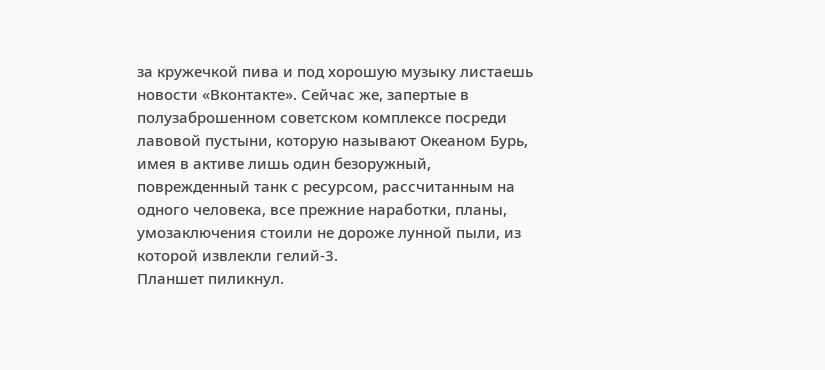за кружечкой пива и под хорошую музыку листаешь новости «Вконтакте». Сейчас же, запертые в полузаброшенном советском комплексе посреди лавовой пустыни, которую называют Океаном Бурь, имея в активе лишь один безоружный, поврежденный танк с ресурсом, рассчитанным на одного человека, все прежние наработки, планы, умозаключения стоили не дороже лунной пыли, из которой извлекли гелий-3.
Планшет пиликнул.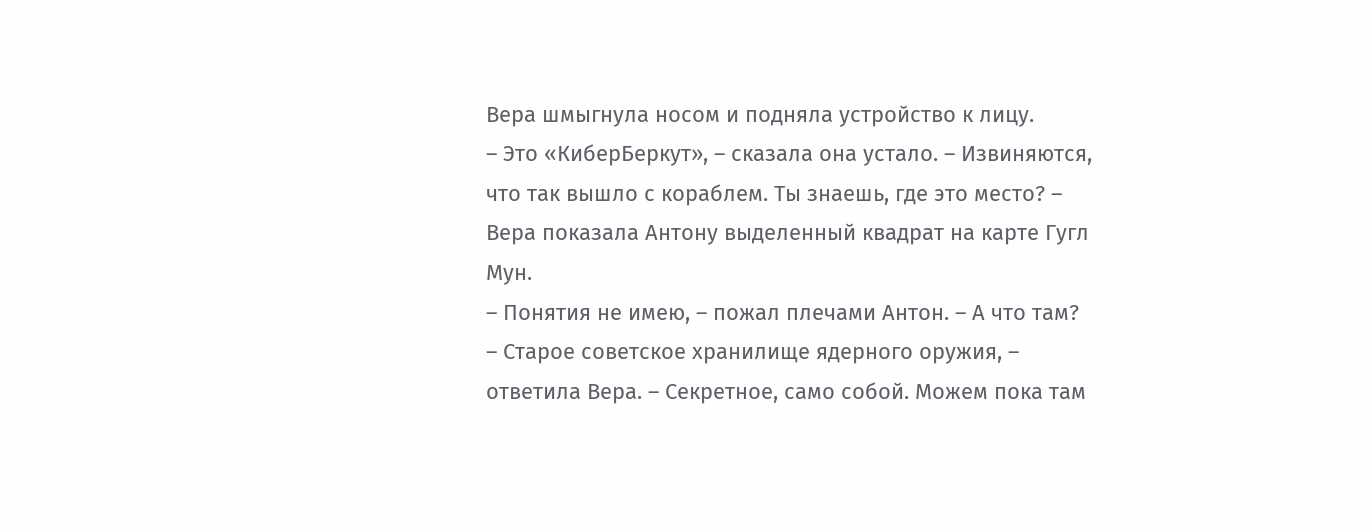Вера шмыгнула носом и подняла устройство к лицу.
– Это «КиберБеркут», – сказала она устало. – Извиняются, что так вышло с кораблем. Ты знаешь, где это место? – Вера показала Антону выделенный квадрат на карте Гугл Мун.
– Понятия не имею, – пожал плечами Антон. – А что там?
– Старое советское хранилище ядерного оружия, – ответила Вера. – Секретное, само собой. Можем пока там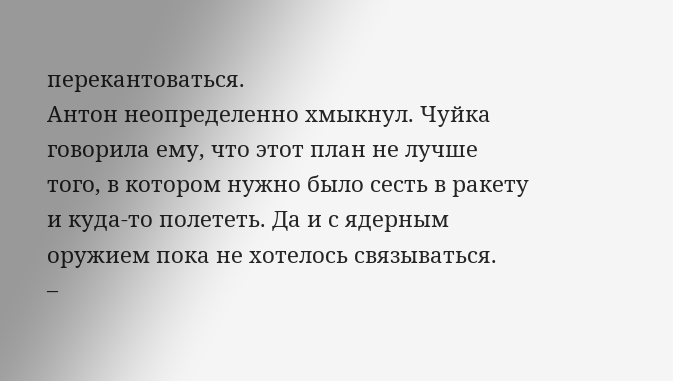перекантоваться.
Антон неопределенно хмыкнул. Чуйка говорила ему, что этот план не лучше того, в котором нужно было сесть в ракету и куда-то полететь. Да и с ядерным оружием пока не хотелось связываться.
–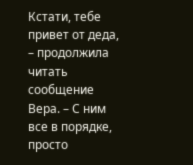Кстати, тебе привет от деда, – продолжила читать сообщение Вера. – С ним все в порядке, просто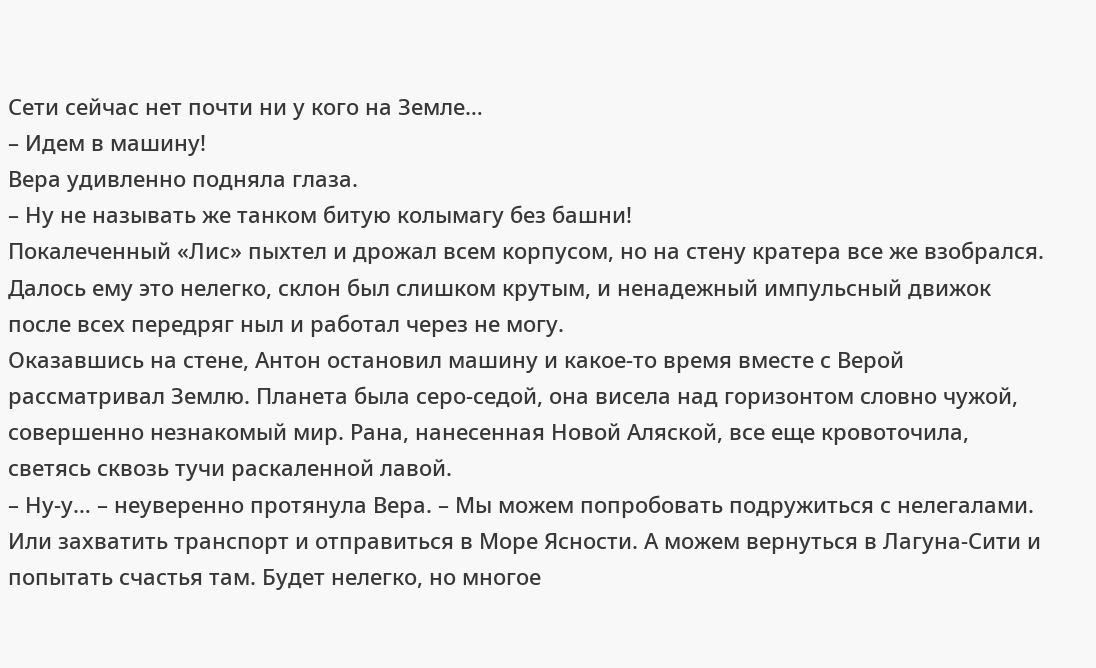Сети сейчас нет почти ни у кого на Земле…
– Идем в машину!
Вера удивленно подняла глаза.
– Ну не называть же танком битую колымагу без башни!
Покалеченный «Лис» пыхтел и дрожал всем корпусом, но на стену кратера все же взобрался. Далось ему это нелегко, склон был слишком крутым, и ненадежный импульсный движок после всех передряг ныл и работал через не могу.
Оказавшись на стене, Антон остановил машину и какое-то время вместе с Верой рассматривал Землю. Планета была серо-седой, она висела над горизонтом словно чужой, совершенно незнакомый мир. Рана, нанесенная Новой Аляской, все еще кровоточила, светясь сквозь тучи раскаленной лавой.
– Ну-у… – неуверенно протянула Вера. – Мы можем попробовать подружиться с нелегалами. Или захватить транспорт и отправиться в Море Ясности. А можем вернуться в Лагуна-Сити и попытать счастья там. Будет нелегко, но многое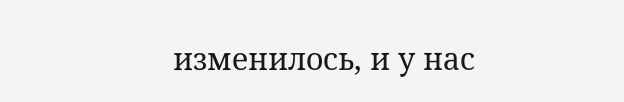изменилось, и у нас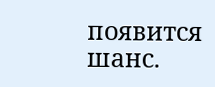появится шанс.